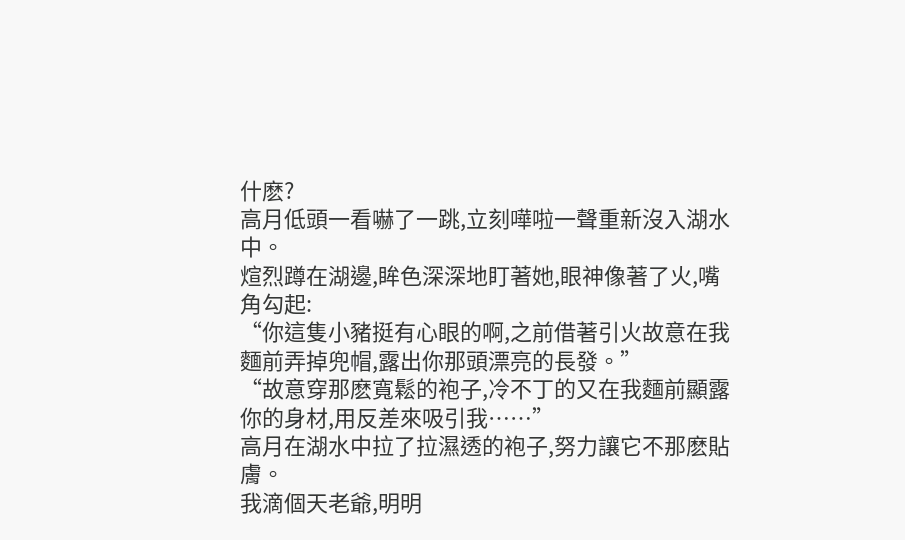什麽?
高月低頭一看嚇了一跳,立刻嘩啦一聲重新沒入湖水中。
煊烈蹲在湖邊,眸色深深地盯著她,眼神像著了火,嘴角勾起:
“你這隻小豬挺有心眼的啊,之前借著引火故意在我麵前弄掉兜帽,露出你那頭漂亮的長發。”
“故意穿那麽寬鬆的袍子,冷不丁的又在我麵前顯露你的身材,用反差來吸引我……”
高月在湖水中拉了拉濕透的袍子,努力讓它不那麽貼膚。
我滴個天老爺,明明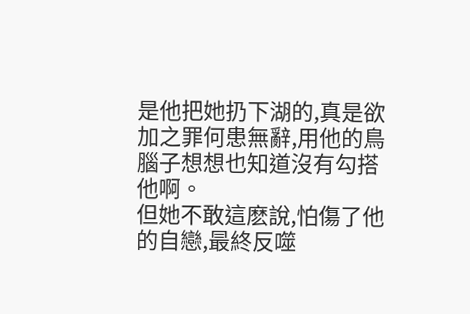是他把她扔下湖的,真是欲加之罪何患無辭,用他的鳥腦子想想也知道沒有勾搭他啊。
但她不敢這麽說,怕傷了他的自戀,最終反噬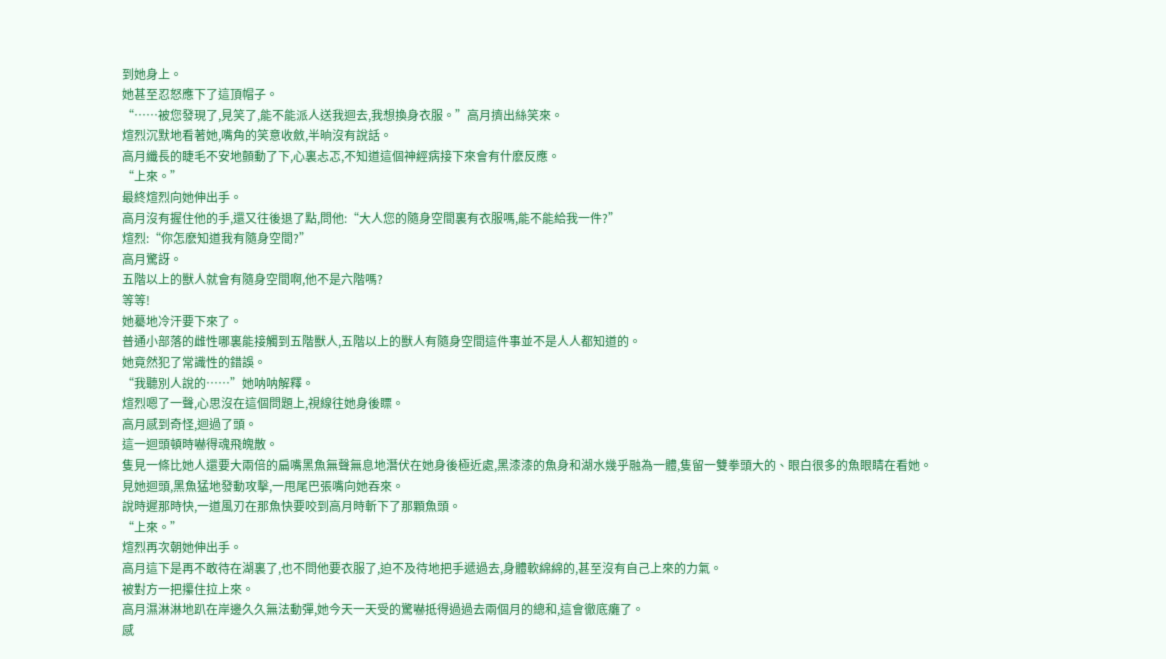到她身上。
她甚至忍怒應下了這頂帽子。
“……被您發現了,見笑了,能不能派人送我迴去,我想換身衣服。”高月擠出絲笑來。
煊烈沉默地看著她,嘴角的笑意收斂,半晌沒有說話。
高月纖長的睫毛不安地顫動了下,心裏忐忑,不知道這個神經病接下來會有什麽反應。
“上來。”
最終煊烈向她伸出手。
高月沒有握住他的手,還又往後退了點,問他:“大人您的隨身空間裏有衣服嗎,能不能給我一件?”
煊烈:“你怎麽知道我有隨身空間?”
高月驚訝。
五階以上的獸人就會有隨身空間啊,他不是六階嗎?
等等!
她驀地冷汗要下來了。
普通小部落的雌性哪裏能接觸到五階獸人,五階以上的獸人有隨身空間這件事並不是人人都知道的。
她竟然犯了常識性的錯誤。
“我聽別人說的……”她呐呐解釋。
煊烈嗯了一聲,心思沒在這個問題上,視線往她身後瞟。
高月感到奇怪,迴過了頭。
這一迴頭頓時嚇得魂飛魄散。
隻見一條比她人還要大兩倍的扁嘴黑魚無聲無息地潛伏在她身後極近處,黑漆漆的魚身和湖水幾乎融為一體,隻留一雙拳頭大的、眼白很多的魚眼睛在看她。
見她迴頭,黑魚猛地發動攻擊,一甩尾巴張嘴向她吞來。
說時遲那時快,一道風刃在那魚快要咬到高月時斬下了那顆魚頭。
“上來。”
煊烈再次朝她伸出手。
高月這下是再不敢待在湖裏了,也不問他要衣服了,迫不及待地把手遞過去,身體軟綿綿的,甚至沒有自己上來的力氣。
被對方一把攥住拉上來。
高月濕淋淋地趴在岸邊久久無法動彈,她今天一天受的驚嚇抵得過過去兩個月的總和,這會徹底癱了。
感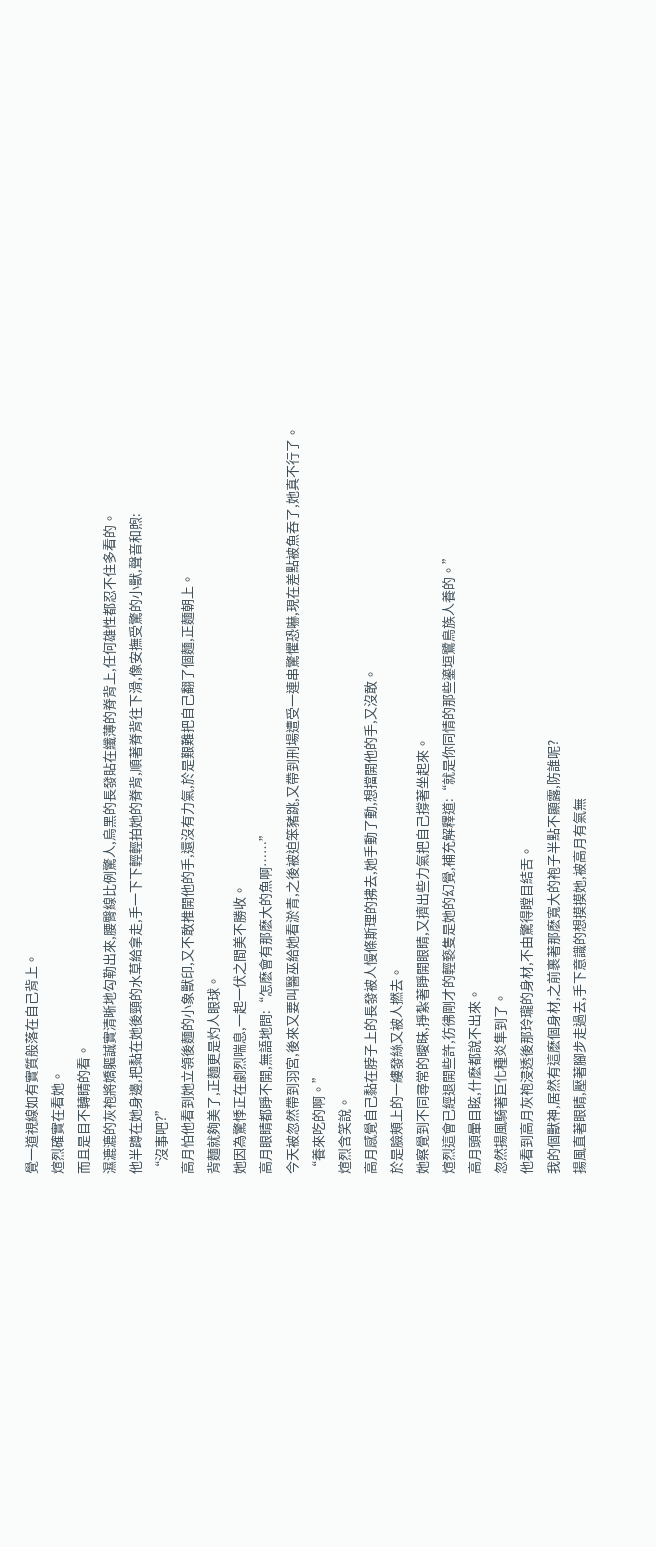覺一道視線如有實質般落在自己背上。
煊烈確實在看她。
而且是目不轉睛的看。
濕漉漉的灰袍將嬌軀誠實清晰地勾勒出來,腰臀線比例驚人,烏黑的長發貼在纖薄的脊背上,任何雄性都忍不住多看的。
他半蹲在她身邊,把黏在她後頸的水草給拿走,手一下下輕輕拍她的脊背,順著脊背往下滑,像安撫受驚的小獸,聲音和煦:
“沒事吧?”
高月怕他看到她立領後麵的小象獸印,又不敢推開他的手,還沒有力氣,於是艱難把自己翻了個麵,正麵朝上。
背麵就夠美了,正麵更是灼人眼球。
她因為驚悸正在劇烈喘息,一起一伏之間美不勝收。
高月眼睛都睜不開,無語地問:“怎麽會有那麽大的魚啊……”
今天被忽然帶到羽宮,後來又要叫醫巫給她看淤青,之後被迫笨豬跳,又帶到刑場遭受一連串驚懼恐嚇,現在差點被魚吞了,她真不行了。
“養來吃的啊。”
煊烈含笑說。
高月感覺自己黏在脖子上的長發被人慢條斯理的拂去,她手動了動,想擋開他的手,又沒敢。
於是臉頰上的一縷發絲又被人撚去。
她察覺到不同尋常的曖昧,掙紮著睜開眼睛,又擠出些力氣把自己撐著坐起來。
煊烈這會已經退開些許,彷彿剛才的輕褻隻是她的幻覺,補充解釋道:“就是你同情的那些鎏垣鷺鳥族人養的。”
高月頭暈目眩,什麽都說不出來。
忽然揚風騎著巨化種炎隼到了。
他看到高月灰袍浸透後那玲瓏的身材,不由驚得瞠目結舌。
我的個獸神,居然有這麽個身材,之前裹著那麽寬大的袍子半點不顯露,防誰呢?
揚風直著眼睛,壓著腳步走過去,手下意識的想摸摸她,被高月有氣無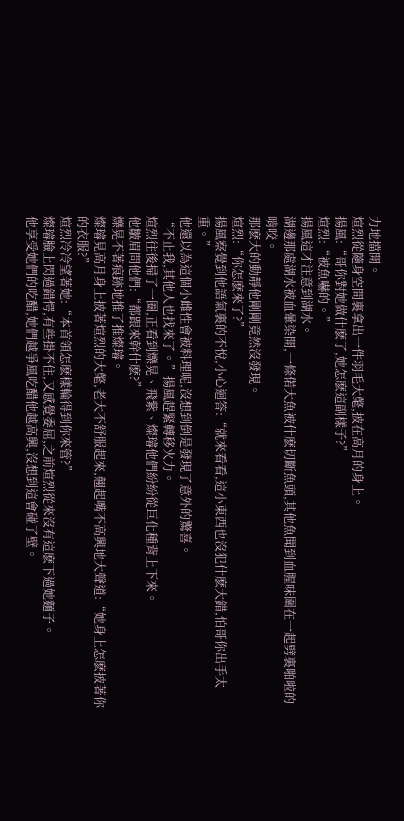力地擋開。
煊烈從隨身空間裏拿出一件羽毛大氅,披在高月的身上。
揚風:“哥你對她做什麽了,她怎麽這副樣子?”
煊烈:“被魚嚇的。”
揚風這才注意到湖水。
湖邊那處湖水被血暈染開,一條偌大魚被什麽切斷魚頭,其他魚聞到血腥味圍在一起劈裏啪啦的啃咬。
那麽大的動靜他剛剛竟然沒發現。
煊烈:“你怎麽來了?”
揚風察覺到他語氣裏的不悅,小心迴答:“就來看看,這小東西也沒犯什麽大錯,怕哥你出手太重。”
他還以為這個小雌性會被料理呢,沒想到倒是發現了意外的驚喜。
“不止我,其他人也找來了。”揚風趕緊轉移火力。
煊烈往後掃了一圈,正看到爍晃、飛紫、燦璿他們紛紛從巨化種背上下來。
他皺眉問他們:“都跟來幹什麽?”
爍晃不著痕跡地推了推燦璿。
燦璿見高月身上披著煊烈的大氅,老大不舒服起來,翹起嘴不高興地大聲道:“她身上怎麽披著你的衣服?”
煊烈冷冷望著她:“本首領怎麽樣輪得到你來管?”
燦璿臉上閃過錯愕,有些掛不住,又感覺委屈,之前煊烈從來沒有這麽下過她麵子。
他享受她們的吃醋,她們越爭風吃醋他越高興,沒想到這會碰了壁。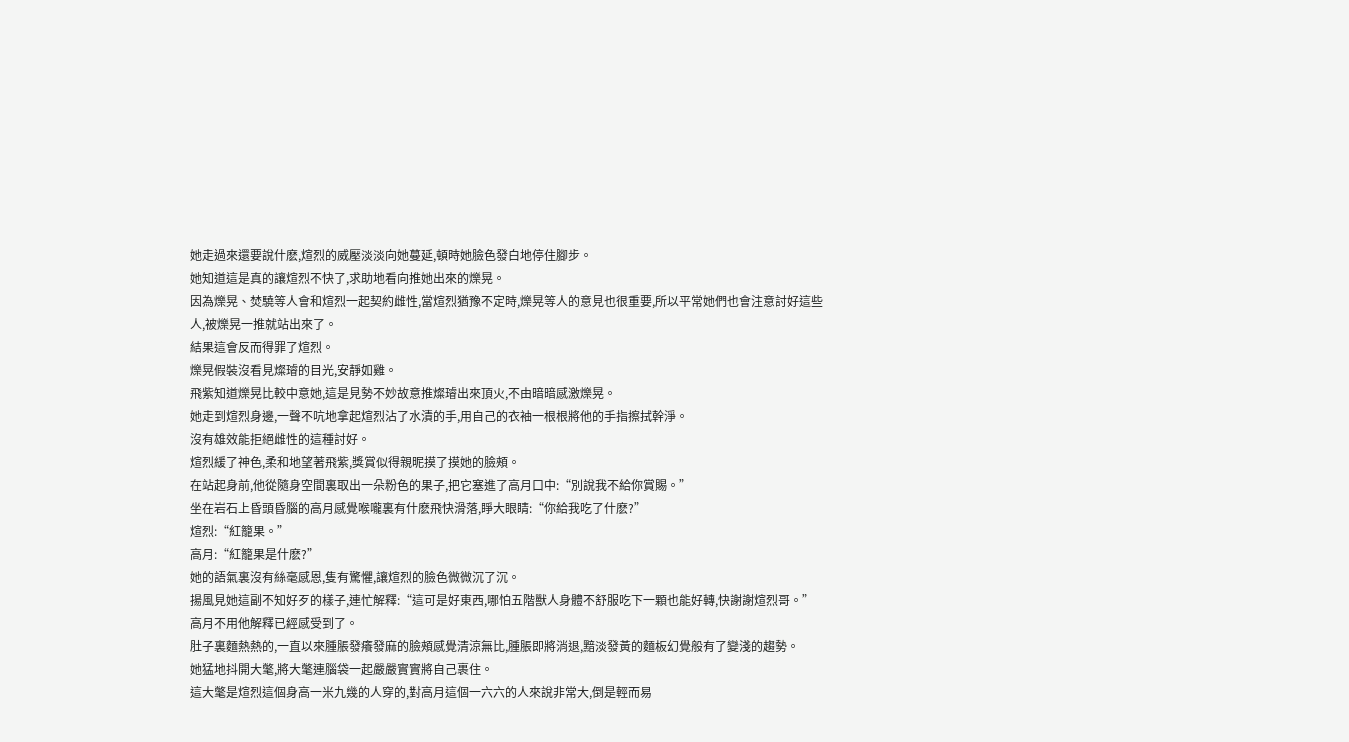她走過來還要說什麽,煊烈的威壓淡淡向她蔓延,頓時她臉色發白地停住腳步。
她知道這是真的讓煊烈不快了,求助地看向推她出來的爍晃。
因為爍晃、焚驍等人會和煊烈一起契約雌性,當煊烈猶豫不定時,爍晃等人的意見也很重要,所以平常她們也會注意討好這些人,被爍晃一推就站出來了。
結果這會反而得罪了煊烈。
爍晃假裝沒看見燦璿的目光,安靜如雞。
飛紫知道爍晃比較中意她,這是見勢不妙故意推燦璿出來頂火,不由暗暗感激爍晃。
她走到煊烈身邊,一聲不吭地拿起煊烈沾了水漬的手,用自己的衣袖一根根將他的手指擦拭幹淨。
沒有雄效能拒絕雌性的這種討好。
煊烈緩了神色,柔和地望著飛紫,獎賞似得親昵摸了摸她的臉頰。
在站起身前,他從隨身空間裏取出一朵粉色的果子,把它塞進了高月口中:“別說我不給你賞賜。”
坐在岩石上昏頭昏腦的高月感覺喉嚨裏有什麽飛快滑落,睜大眼睛:“你給我吃了什麽?”
煊烈:“紅籠果。”
高月:“紅籠果是什麽?”
她的語氣裏沒有絲毫感恩,隻有驚懼,讓煊烈的臉色微微沉了沉。
揚風見她這副不知好歹的樣子,連忙解釋:“這可是好東西,哪怕五階獸人身體不舒服吃下一顆也能好轉,快謝謝煊烈哥。”
高月不用他解釋已經感受到了。
肚子裏麵熱熱的,一直以來腫脹發癢發麻的臉頰感覺清涼無比,腫脹即將消退,黯淡發黃的麵板幻覺般有了變淺的趨勢。
她猛地抖開大氅,將大氅連腦袋一起嚴嚴實實將自己裹住。
這大氅是煊烈這個身高一米九幾的人穿的,對高月這個一六六的人來說非常大,倒是輕而易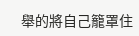舉的將自己籠罩住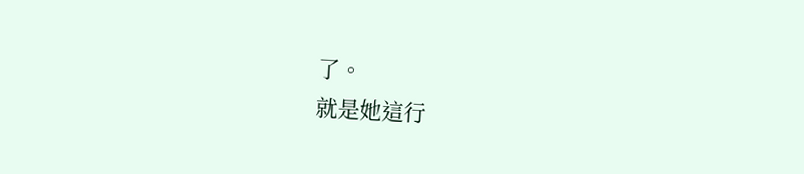了。
就是她這行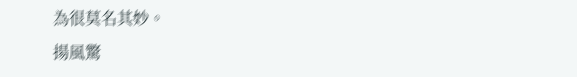為很莫名其妙。
揚風驚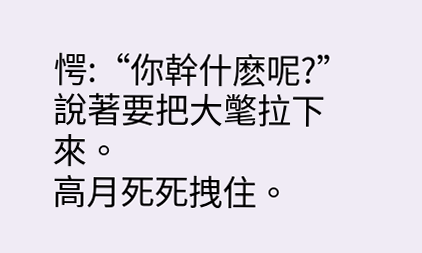愕:“你幹什麽呢?”
說著要把大氅拉下來。
高月死死拽住。